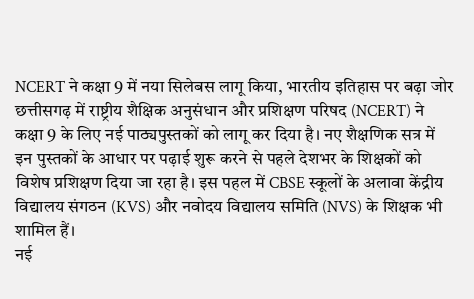NCERT ने कक्षा 9 में नया सिलेबस लागू किया, भारतीय इतिहास पर बढ़ा जोर
छत्तीसगढ़ में राष्ट्रीय शैक्षिक अनुसंधान और प्रशिक्षण परिषद (NCERT) ने कक्षा 9 के लिए नई पाठ्यपुस्तकों को लागू कर दिया है। नए शैक्षणिक सत्र में इन पुस्तकों के आधार पर पढ़ाई शुरू करने से पहले देशभर के शिक्षकों को विशेष प्रशिक्षण दिया जा रहा है। इस पहल में CBSE स्कूलों के अलावा केंद्रीय विद्यालय संगठन (KVS) और नवोदय विद्यालय समिति (NVS) के शिक्षक भी शामिल हैं।
नई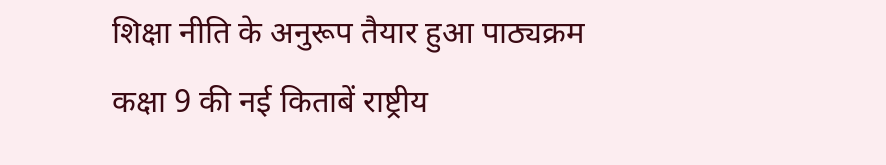शिक्षा नीति के अनुरूप तैयार हुआ पाठ्यक्रम
कक्षा 9 की नई किताबें राष्ट्रीय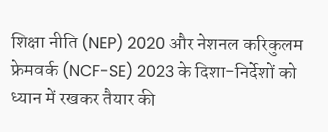शिक्षा नीति (NEP) 2020 और नेशनल करिकुलम फ्रेमवर्क (NCF-SE) 2023 के दिशा-निर्देशों को ध्यान में रखकर तैयार की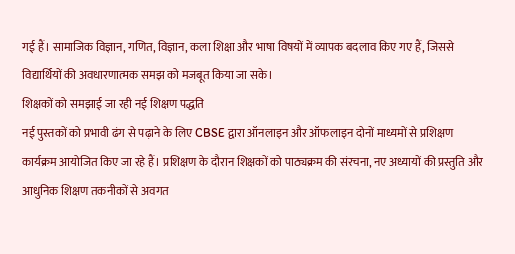गई हैं। सामाजिक विज्ञान, गणित, विज्ञान, कला शिक्षा और भाषा विषयों में व्यापक बदलाव किए गए हैं, जिससे विद्यार्थियों की अवधारणात्मक समझ को मजबूत किया जा सके।
शिक्षकों को समझाई जा रही नई शिक्षण पद्धति
नई पुस्तकों को प्रभावी ढंग से पढ़ाने के लिए CBSE द्वारा ऑनलाइन और ऑफलाइन दोनों माध्यमों से प्रशिक्षण कार्यक्रम आयोजित किए जा रहे हैं। प्रशिक्षण के दौरान शिक्षकों को पाठ्यक्रम की संरचना, नए अध्यायों की प्रस्तुति और आधुनिक शिक्षण तकनीकों से अवगत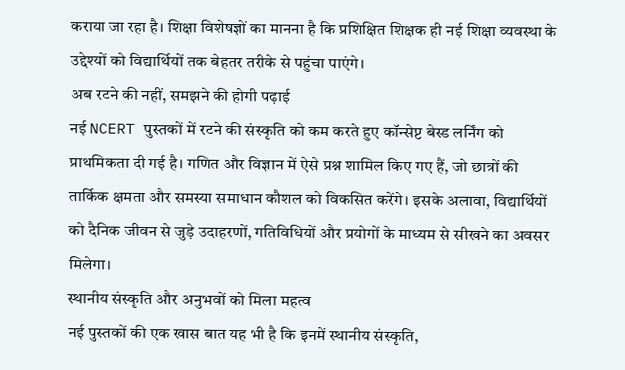कराया जा रहा है। शिक्षा विशेषज्ञों का मानना है कि प्रशिक्षित शिक्षक ही नई शिक्षा व्यवस्था के उद्देश्यों को विद्यार्थियों तक बेहतर तरीके से पहुंचा पाएंगे।
अब रटने की नहीं, समझने की होगी पढ़ाई
नई NCERT पुस्तकों में रटने की संस्कृति को कम करते हुए कॉन्सेप्ट बेस्ड लर्निंग को प्राथमिकता दी गई है। गणित और विज्ञान में ऐसे प्रश्न शामिल किए गए हैं, जो छात्रों की तार्किक क्षमता और समस्या समाधान कौशल को विकसित करेंगे। इसके अलावा, विद्यार्थियों को दैनिक जीवन से जुड़े उदाहरणों, गतिविधियों और प्रयोगों के माध्यम से सीखने का अवसर मिलेगा।
स्थानीय संस्कृति और अनुभवों को मिला महत्व
नई पुस्तकों की एक खास बात यह भी है कि इनमें स्थानीय संस्कृति,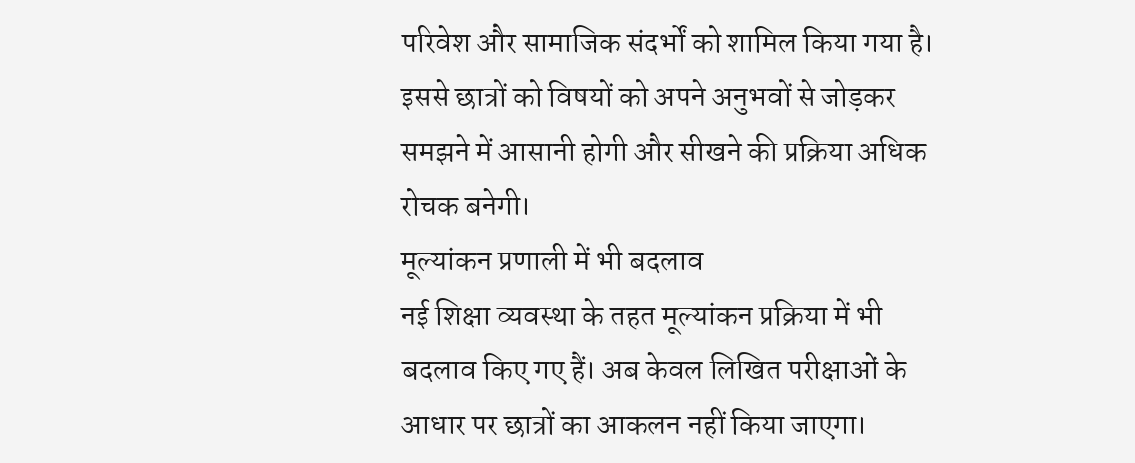परिवेश और सामाजिक संदर्भों को शामिल किया गया है। इससे छात्रों को विषयों को अपने अनुभवों से जोड़कर समझने में आसानी होगी और सीखने की प्रक्रिया अधिक रोचक बनेगी।
मूल्यांकन प्रणाली में भी बदलाव
नई शिक्षा व्यवस्था के तहत मूल्यांकन प्रक्रिया में भी बदलाव किए गए हैं। अब केवल लिखित परीक्षाओं के आधार पर छात्रों का आकलन नहीं किया जाएगा।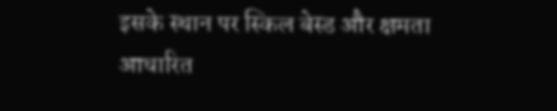इसके स्थान पर स्किल बेस्ड और क्षमता आधारित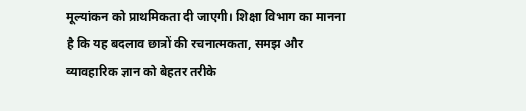मूल्यांकन को प्राथमिकता दी जाएगी। शिक्षा विभाग का मानना है कि यह बदलाव छात्रों की रचनात्मकता, समझ और व्यावहारिक ज्ञान को बेहतर तरीके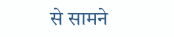से सामने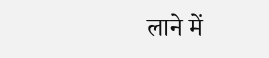लाने में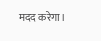मदद करेगा।